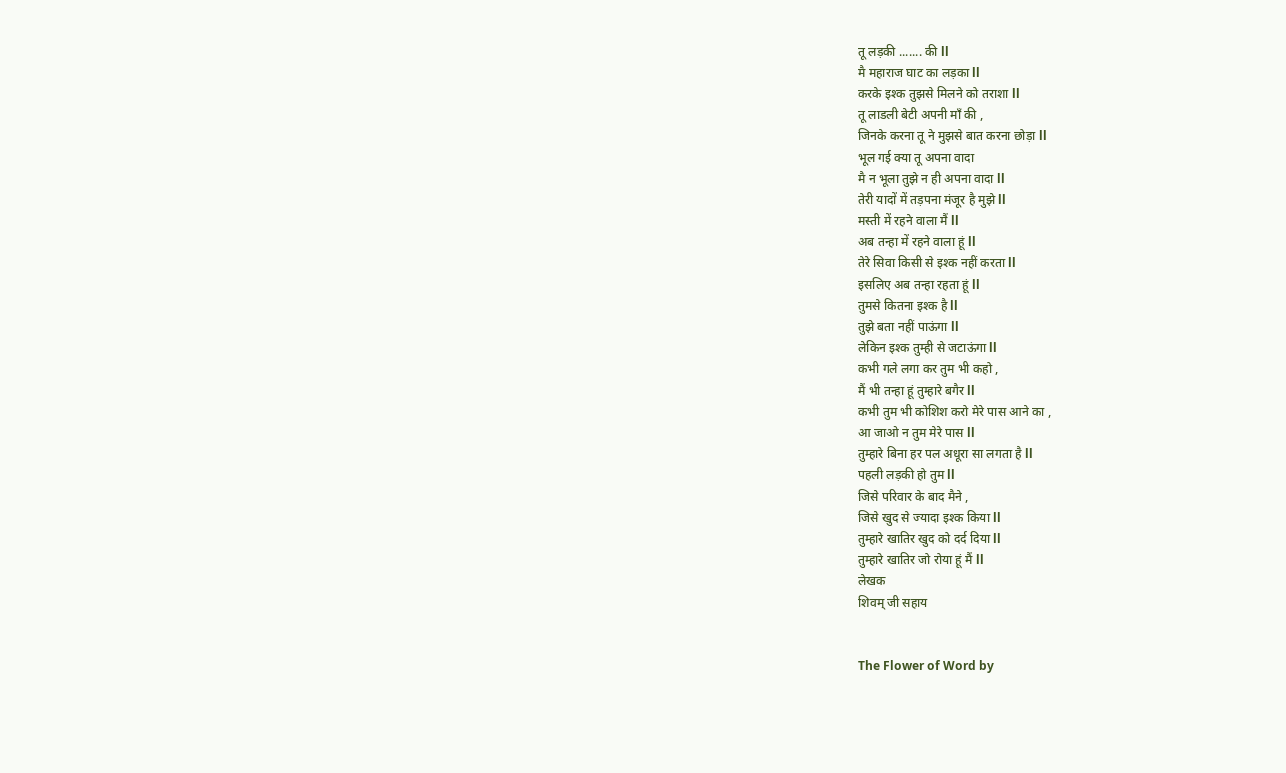तू लड़की ....... की ll
मै महाराज घाट का लड़का ll
करके इश्क तुझसे मिलने को तराशा ll
तू लाडली बेटी अपनी माँ की ,
जिनके करना तू ने मुझसे बात करना छोड़ा ll
भूल गई क्या तू अपना वादा
मै न भूला तुझे न ही अपना वादा ll
तेरी यादों में तड़पना मंजूर है मुझे ll
मस्ती में रहने वाला मैं ll
अब तन्हा में रहने वाला हूं ll
तेरे सिवा किसी से इश्क नहीं करता ll
इसलिए अब तन्हा रहता हूं ll
तुमसे कितना इश्क है ll
तुझे बता नहीं पाऊंगा ll
लेकिन इश्क तुम्ही से जटाऊंगा ll
कभी गले लगा कर तुम भी कहो ,
मैं भी तन्हा हूं तुम्हारे बगैर ll
कभी तुम भी कोशिश करो मेरे पास आने का ,
आ जाओ न तुम मेरे पास ll
तुम्हारे बिना हर पल अधूरा सा लगता है ll
पहली लड़की हो तुम ll
जिसे परिवार के बाद मैने ,
जिसे खुद से ज्यादा इश्क किया ll
तुम्हारे खातिर खुद को दर्द दिया ll
तुम्हारे खातिर जो रोया हूं मैं ll
लेखक
शिवम् जी सहाय


The Flower of Word by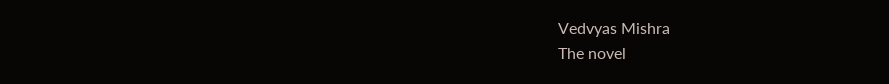Vedvyas Mishra
The novel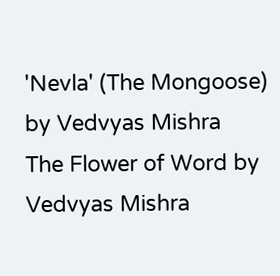'Nevla' (The Mongoose) by Vedvyas Mishra
The Flower of Word by Vedvyas Mishra